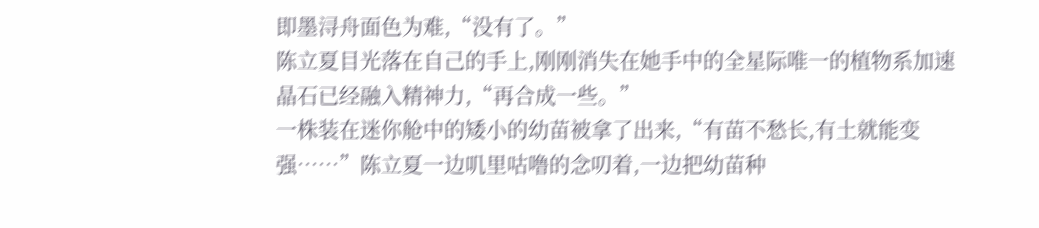即墨浔舟面色为难,“没有了。”
陈立夏目光落在自己的手上,刚刚消失在她手中的全星际唯一的植物系加速晶石已经融入精神力,“再合成一些。”
一株装在迷你舱中的矮小的幼苗被拿了出来,“有苗不愁长,有土就能变强……”陈立夏一边叽里咕噜的念叨着,一边把幼苗种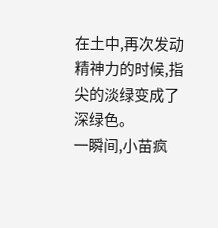在土中,再次发动精神力的时候,指尖的淡绿变成了深绿色。
一瞬间,小苗疯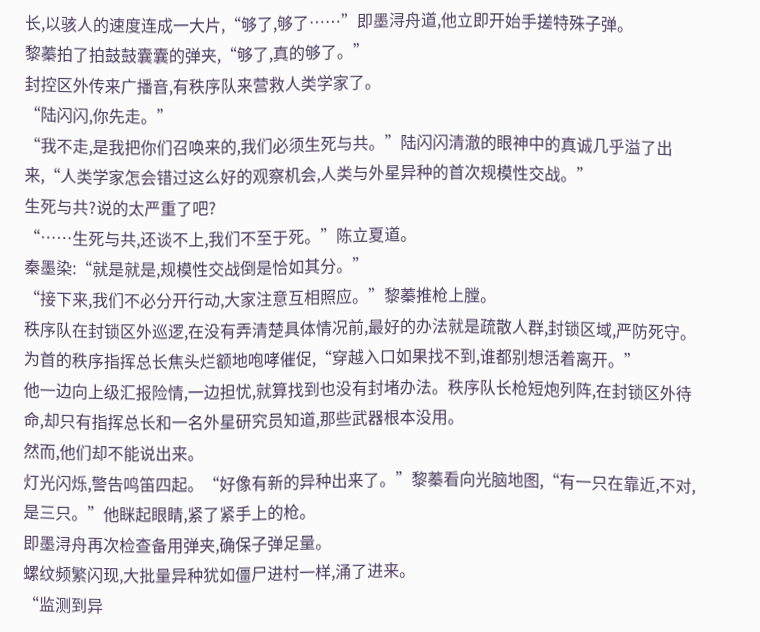长,以骇人的速度连成一大片,“够了,够了……”即墨浔舟道,他立即开始手搓特殊子弹。
黎蓁拍了拍鼓鼓囊囊的弹夹,“够了,真的够了。”
封控区外传来广播音,有秩序队来营救人类学家了。
“陆闪闪,你先走。”
“我不走,是我把你们召唤来的,我们必须生死与共。”陆闪闪清澈的眼神中的真诚几乎溢了出来,“人类学家怎会错过这么好的观察机会,人类与外星异种的首次规模性交战。”
生死与共?说的太严重了吧?
“……生死与共,还谈不上,我们不至于死。”陈立夏道。
秦墨染:“就是就是,规模性交战倒是恰如其分。”
“接下来,我们不必分开行动,大家注意互相照应。”黎蓁推枪上膛。
秩序队在封锁区外巡逻,在没有弄清楚具体情况前,最好的办法就是疏散人群,封锁区域,严防死守。为首的秩序指挥总长焦头烂额地咆哮催促,“穿越入口如果找不到,谁都别想活着离开。”
他一边向上级汇报险情,一边担忧,就算找到也没有封堵办法。秩序队长枪短炮列阵,在封锁区外待命,却只有指挥总长和一名外星研究员知道,那些武器根本没用。
然而,他们却不能说出来。
灯光闪烁,警告鸣笛四起。“好像有新的异种出来了。”黎蓁看向光脑地图,“有一只在靠近,不对,是三只。”他眯起眼睛,紧了紧手上的枪。
即墨浔舟再次检查备用弹夹,确保子弹足量。
螺纹频繁闪现,大批量异种犹如僵尸进村一样,涌了进来。
“监测到异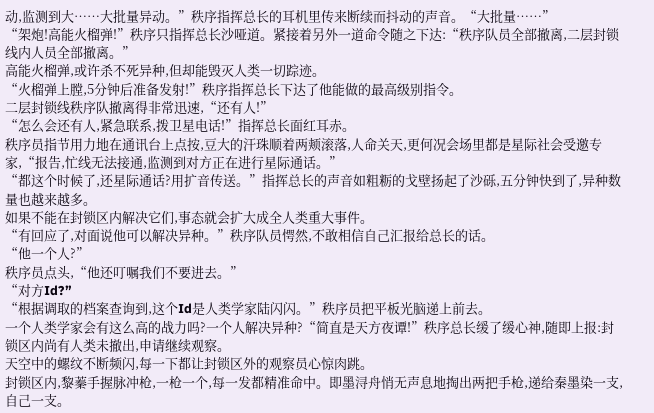动,监测到大……大批量异动。”秩序指挥总长的耳机里传来断续而抖动的声音。“大批量……”
“架炮!高能火榴弹!”秩序只指挥总长沙哑道。紧接着另外一道命令随之下达:“秩序队员全部撤离,二层封锁线内人员全部撤离。”
高能火榴弹,或许杀不死异种,但却能毁灭人类一切踪迹。
“火榴弹上膛,5分钟后准备发射!”秩序指挥总长下达了他能做的最高级别指令。
二层封锁线秩序队撤离得非常迅速,“还有人!”
“怎么会还有人,紧急联系,拨卫星电话!”指挥总长面红耳赤。
秩序员指节用力地在通讯台上点按,豆大的汗珠顺着两颊滚落,人命关天,更何况会场里都是星际社会受邀专家,“报告,忙线无法接通,监测到对方正在进行星际通话。”
“都这个时候了,还星际通话?用扩音传送。”指挥总长的声音如粗粝的戈壁扬起了沙砾,五分钟快到了,异种数量也越来越多。
如果不能在封锁区内解决它们,事态就会扩大成全人类重大事件。
“有回应了,对面说他可以解决异种。”秩序队员愕然,不敢相信自己汇报给总长的话。
“他一个人?”
秩序员点头,“他还叮嘱我们不要进去。”
“对方Id?”
“根据调取的档案查询到,这个Id是人类学家陆闪闪。”秩序员把平板光脑递上前去。
一个人类学家会有这么高的战力吗?一个人解决异种?“简直是天方夜谭!”秩序总长缓了缓心神,随即上报:封锁区内尚有人类未撤出,申请继续观察。
天空中的螺纹不断频闪,每一下都让封锁区外的观察员心惊肉跳。
封锁区内,黎蓁手握脉冲枪,一枪一个,每一发都精准命中。即墨浔舟悄无声息地掏出两把手枪,递给秦墨染一支,自己一支。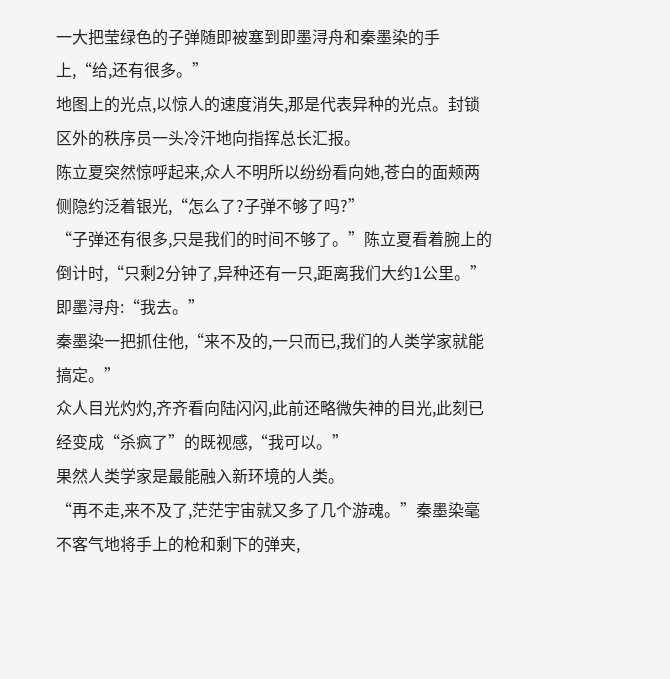一大把莹绿色的子弹随即被塞到即墨浔舟和秦墨染的手上,“给,还有很多。”
地图上的光点,以惊人的速度消失,那是代表异种的光点。封锁区外的秩序员一头冷汗地向指挥总长汇报。
陈立夏突然惊呼起来,众人不明所以纷纷看向她,苍白的面颊两侧隐约泛着银光,“怎么了?子弹不够了吗?”
“子弹还有很多,只是我们的时间不够了。”陈立夏看着腕上的倒计时,“只剩2分钟了,异种还有一只,距离我们大约1公里。”
即墨浔舟:“我去。”
秦墨染一把抓住他,“来不及的,一只而已,我们的人类学家就能搞定。”
众人目光灼灼,齐齐看向陆闪闪,此前还略微失神的目光,此刻已经变成“杀疯了”的既视感,“我可以。”
果然人类学家是最能融入新环境的人类。
“再不走,来不及了,茫茫宇宙就又多了几个游魂。”秦墨染毫不客气地将手上的枪和剩下的弹夹,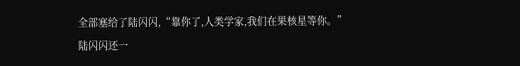全部塞给了陆闪闪,“靠你了,人类学家,我们在果核星等你。”
陆闪闪还一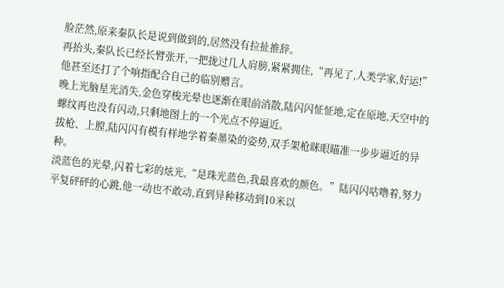脸茫然,原来秦队长是说到做到的,居然没有拉扯推辞。
再抬头,秦队长已经长臂张开,一把拢过几人肩膀,紧紧拥住,“再见了,人类学家,好运!”
他甚至还打了个响指配合自己的临别赠言。
晚上光脑星光消失,金色穿梭光晕也逐渐在眼前消散,陆闪闪怔怔地,定在原地,天空中的螺纹再也没有闪动,只剩地图上的一个光点不停逼近。
拔枪、上膛,陆闪闪有模有样地学着秦墨染的姿势,双手架枪眯眼瞄准一步步逼近的异种。
淡蓝色的光晕,闪着七彩的炫光,“是珠光蓝色,我最喜欢的颜色。”陆闪闪咕噜着,努力平复砰砰的心跳,他一动也不敢动,直到异种移动到10米以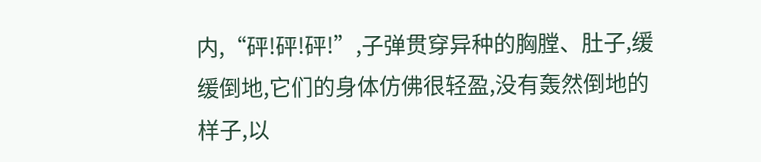内,“砰!砰!砰!”,子弹贯穿异种的胸膛、肚子,缓缓倒地,它们的身体仿佛很轻盈,没有轰然倒地的样子,以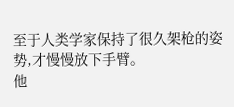至于人类学家保持了很久架枪的姿势,才慢慢放下手臂。
他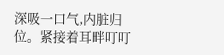深吸一口气,内脏归位。紧接着耳畔叮叮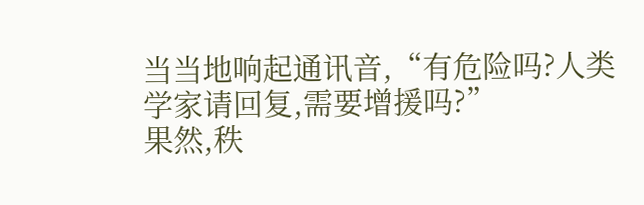当当地响起通讯音,“有危险吗?人类学家请回复,需要增援吗?”
果然,秩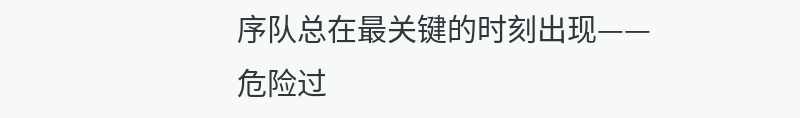序队总在最关键的时刻出现——危险过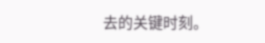去的关键时刻。